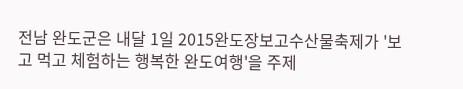전남 완도군은 내달 1일 2015완도장보고수산물축제가 '보고 먹고 체험하는 행복한 완도여행'을 주제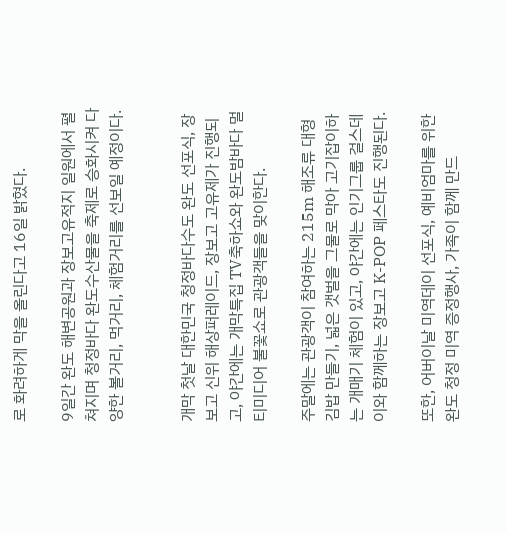로 화려하게 막을 올린다고 16일 밝혔다.

9일간 완도 해변공원과 장보고유적지 일원에서 펼쳐지며 청정바다 완도수산물을 축제로 승화시켜 다양한 볼거리, 먹거리, 체험거리를 선보일 예정이다.


개막 첫날 대한민국 청정바다수도 완도 선포식, 장보고 신위 해상퍼레이드, 장보고 고유제가 진행되고, 야간에는 개막특집 TV축하쇼와 완도밤바다 멀티미디어 불꽃쇼로 관광객들을 맞이한다.

주말에는 관광객이 참여하는 215m 해조류 대형 김밥 만들기, 넓은 갯벌을 그물로 막아 고기잡이하는 개매기 체험이 있고, 야간에는 인기그룹 걸스데이와 함께하는 장보고 K-POP 페스타도 진행된다.

또한, 어버이날 미역데이 선포식, 예비엄마를 위한 완도 청정 미역 증정행사, 가족이 함께 만드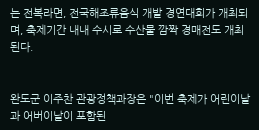는 전복라면, 전국해조류음식 개발 경연대회가 개최되며, 축제기간 내내 수시로 수산물 깜짝 경매전도 개최된다.


완도군 이주찬 관광정책과장은 "이번 축제가 어린이날과 어버이날이 포함된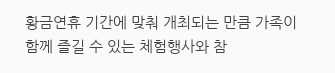황금연휴 기간에 맞춰 개최되는 만큼 가족이 함께 즐길 수 있는 체험행사와 참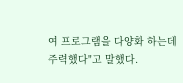여 프로그램을 다양화 하는데 주력했다"고 말했다.